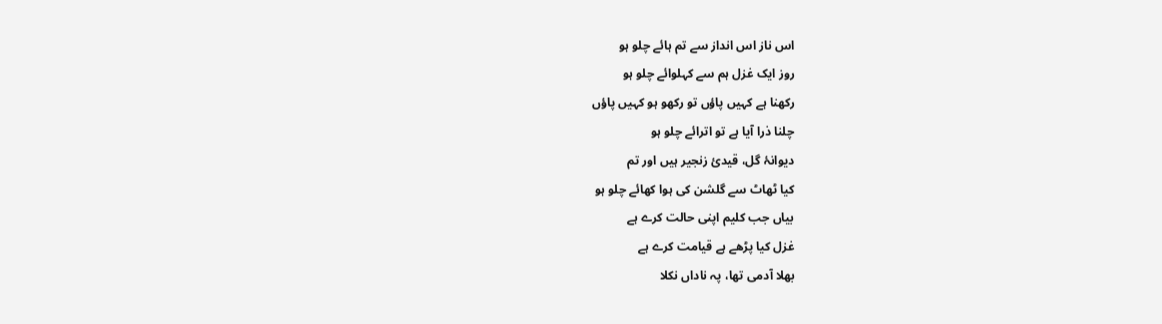اس ناز اس انداز سے تم ہائے چلو ہو
روز ایک غزل ہم سے کہلوائے چلو ہو
رکھنا ہے کہیں پاؤں تو رکھو ہو کہیں پاؤں
چلنا ذرا آیا ہے تو اترائے چلو ہو
دیوانۂ گل، قیدیٔ زنجیر ہیں اور تم
کیا ٹھاٹ سے گلشن کی ہوا کھائے چلو ہو
بیاں جب کلیم اپنی حالت کرے ہے
غزل کیا پڑھے ہے قیامت کرے ہے
بھلا آدمی تھا، پہ ناداں نکلا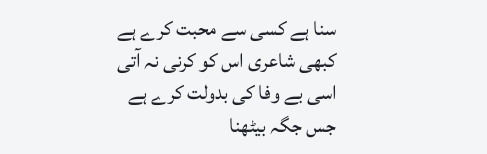سنا ہے کسی سے محبت کرے ہے
کبھی شاعری اس کو کرنی نہ آتی
اسی بے وفا کی بدولت کرے ہے
جس جگہ بیٹھنا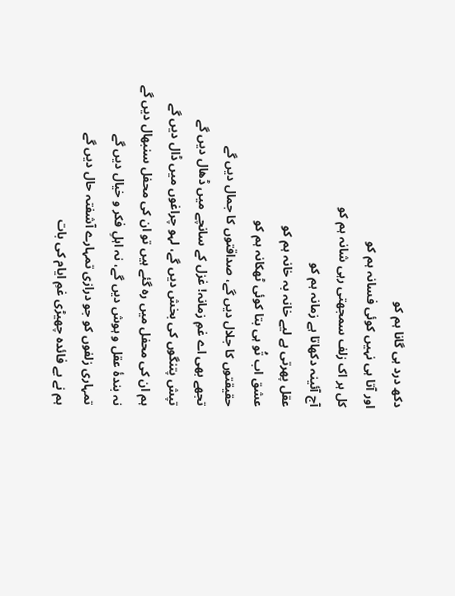دکھ درد ہی گانا ہم کو
اور آتا ہی نہیں کوئی فسانہ ہم کو
کل ہر اک زلف سمجھتی رہی شانہ ہم کو
آج آئینہ دکھاتا ہے زمانہ ہم کو
عقل پھرتی ہے لیے خانہ بہ خانہ ہم کو
عشق اب تُو ہی بتا کوئی ٹھکانہ ہم کو
حقیقتوں کا جلال دیں گے، صداقتوں کا جمال دیں گے
تجھے بھی اے غمِ زمانہ! غزل کے سانچے میں ڈھال دیں گے
تپش پتنگوں کی بخش دیں گے، لہو چراغوں میں ڈال دیں گے
ہم ان کی محفل میں رہ گئے ہیں تو ان کی محفل سنبھال دیں گے
نہ بندۂ عقل و ہوش دیں گے، نہ اہلِ فکر و خیال دیں گے
تمہاری زلفوں کو جو درازی تمہارے آشفتہ حال دیں گے
ہم نے بے فائدہ چھیڑی غمِ ایام کی بات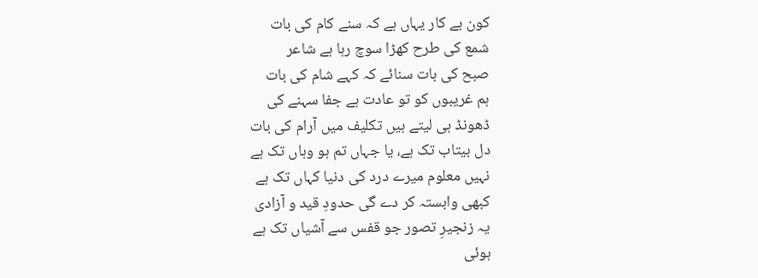کون بے کار یہاں ہے کہ سنے کام کی بات
شمع کی طرح کھڑا سوچ رہا ہے شاعر
صبح کی بات سنائے کہ کہے شام کی بات
ہم غریبوں کو تو عادت ہے جفا سہنے کی
ڈھونڈ ہی لیتے ہیں تکلیف میں آرام کی بات
دل بیتاب تک ہے، یا جہاں تم ہو وہاں تک ہے
نہیں معلوم میرے درد کی دنیا کہاں تک ہے
کبھی وابستہ کر دے گی حدودِ قید و آزادی
یہ زنجیرِ تصور جو قفس سے آشیاں تک ہے
ہوئی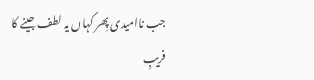جب ناامیدی پِھر کہاں یہ لطف جینے کا
فریبِ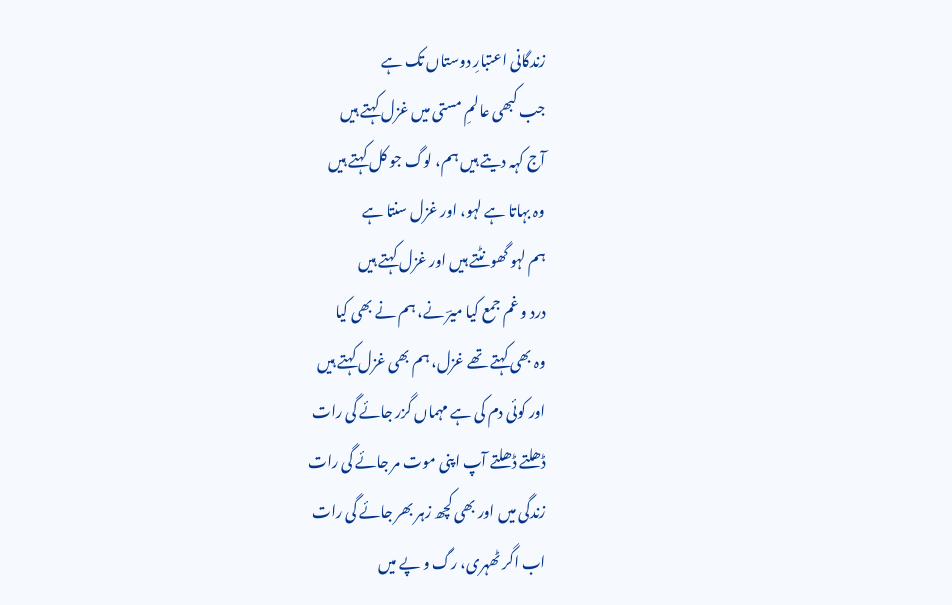زندگانی اعتبارِ دوستاں تک ہے
جب کبھی عالمِ مستی میں غزل کہتے ہیں
آج کہہ دیتے ہیں ہم، لوگ جو کل کہتے ہیں
وہ بہاتا ہے لہو، اور غزل سنتا ہے
ہم لہو گھونٹتے ہیں اور غزل کہتے ہیں
درد و غم جمع کیا میرؔ نے، ہم نے بھی کیا
وہ بھی کہتے تھے غزل، ہم بھی غزل کہتے ہیں
اور کوئی دم کی ہے مہماں گزر جائے گی رات
ڈھلتے ڈھلتے آپ اپنی موت مر جائے گی رات
زندگی میں اور بھی کچھ زہر بھر جائے گی رات
اب اگر ٹھہری، رگ و پے میں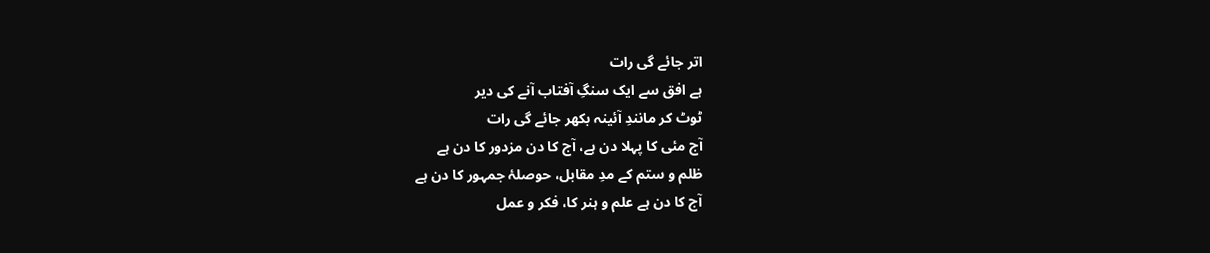اتر جائے گی رات
ہے افق سے ایک سنگِ آفتاب آنے کی دیر
ٹوٹ کر مانندِ آئینہ بکھر جائے گی رات
آج مئی کا پہلا دن ہے، آج کا دن مزدور کا دن ہے
ظلم و ستم کے مدِ مقابل، حوصلۂ جمہور کا دن ہے
آج کا دن ہے علم و ہنر کا، فکر و عمل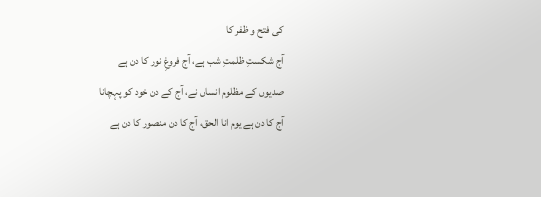کی فتح و ظفر کا
آج شکستِ ظلمتِ شب ہے، آج فروغِ نور کا دن ہے
صدیوں کے مظلوم انساں نے، آج کے دن خود کو پہچانا
آج کا دن ہے یوم انا الحق، آج کا دن منصور کا دن ہے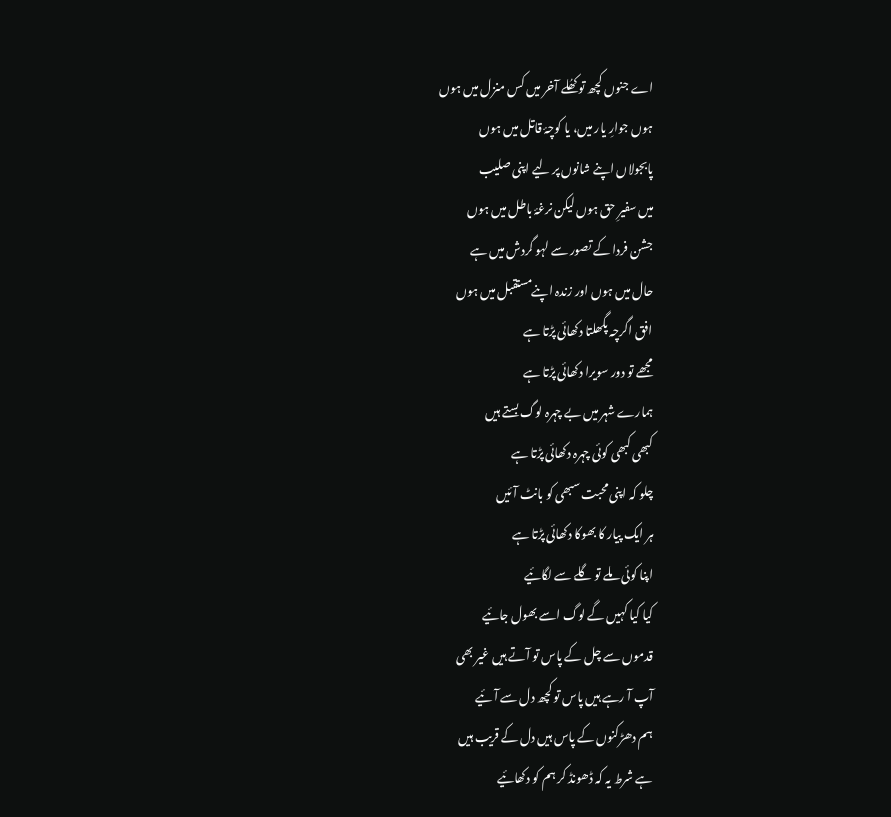اے جنوں کچھ تو کھُلے آخر میں کس منزل میں ہوں
ہوں جوارِ یار میں، یا کوچۂ قاتل میں ہوں
پابجولاں اپنے شانوں پر لیے اپنی صلیب
میں سفیرِ حق ہوں لیکن نرغۂ باطل میں ہوں
جشن فردا کے تصور سے لہو گردش میں ہے
حال میں ہوں اور زندہ اپنےمستقبل میں ہوں
افق اگرچہ پگھلتا دکھائی پڑتا ہے
مجھے تو دور سویرا دکھائی پڑتا ہے
ہمارے شہر میں بے چہرہ لوگ بستے ہیں
کبھی کبھی کوئی چہرہ دکھائی پڑتا ہے
چلو کہ اپنی محبت سبھی کو بانٹ آئیں
ہر ایک پیار کا بھوکا دکھائی پڑتا ہے
اپنا کوئی ملے تو گلے سے لگائیے
کیا کیا کہیں گے لوگ اسے بھول جائیے
قدموں سے چل کے پاس تو آتے ہیں غیر بھی
آپ آ رہے ہیں پاس تو کچھ دل سے آئیے
ہم دھڑکنوں کے پاس ہیں دل کے قریب ہیں
ہے شرط یہ کہ ڈھونڈ کر ہم کو دکھائیے